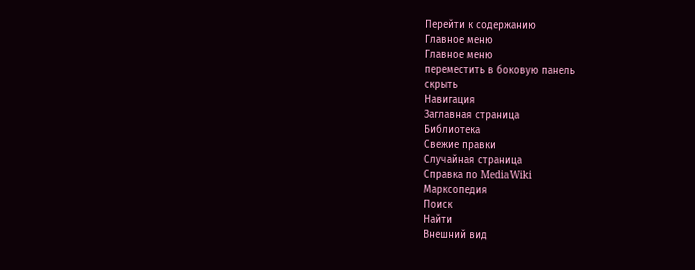Перейти к содержанию
Главное меню
Главное меню
переместить в боковую панель
скрыть
Навигация
Заглавная страница
Библиотека
Свежие правки
Случайная страница
Справка по MediaWiki
Марксопедия
Поиск
Найти
Внешний вид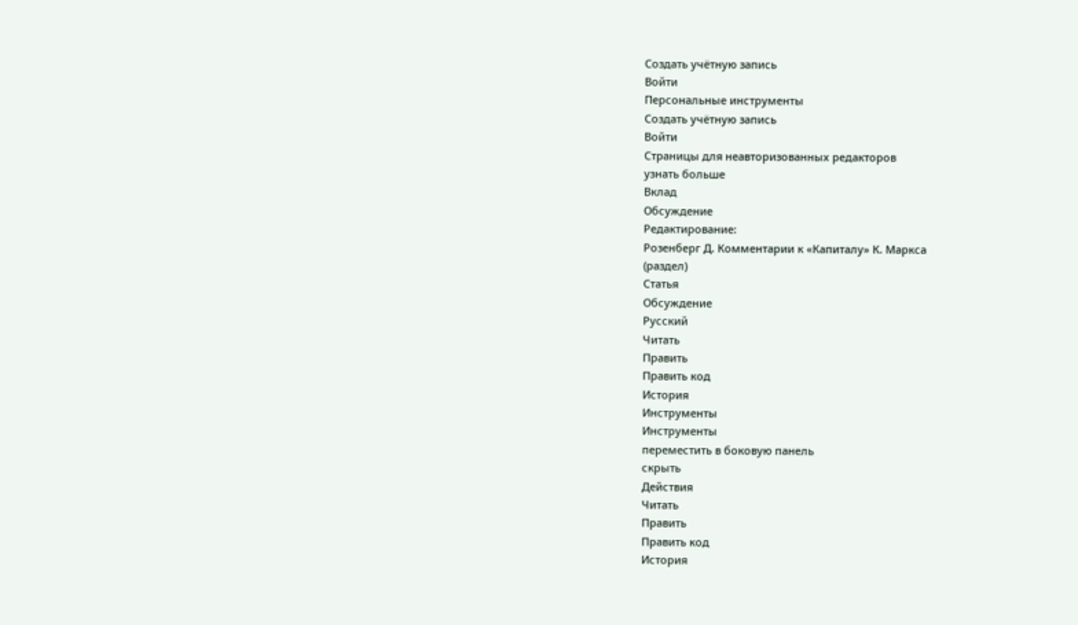Создать учётную запись
Войти
Персональные инструменты
Создать учётную запись
Войти
Страницы для неавторизованных редакторов
узнать больше
Вклад
Обсуждение
Редактирование:
Розенберг Д. Комментарии к «Капиталу» К. Маркса
(раздел)
Статья
Обсуждение
Русский
Читать
Править
Править код
История
Инструменты
Инструменты
переместить в боковую панель
скрыть
Действия
Читать
Править
Править код
История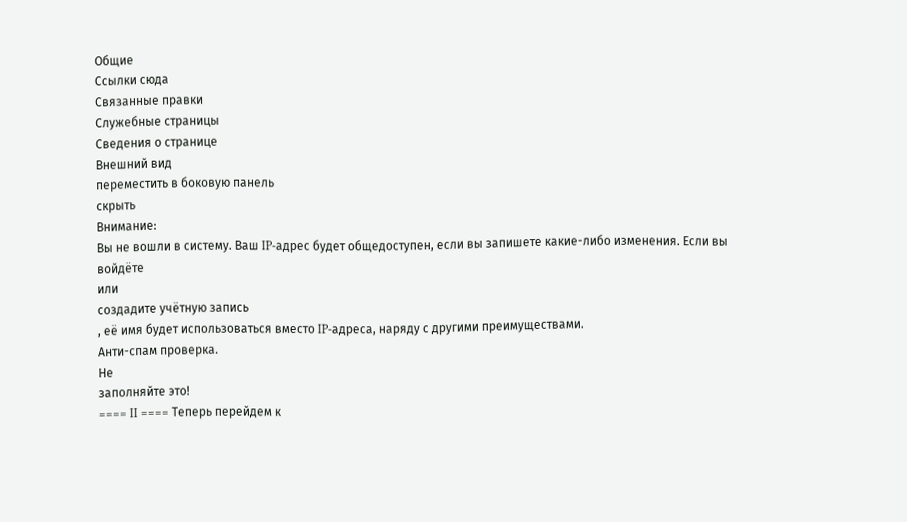Общие
Ссылки сюда
Связанные правки
Служебные страницы
Сведения о странице
Внешний вид
переместить в боковую панель
скрыть
Внимание:
Вы не вошли в систему. Ваш IP-адрес будет общедоступен, если вы запишете какие-либо изменения. Если вы
войдёте
или
создадите учётную запись
, её имя будет использоваться вместо IP-адреса, наряду с другими преимуществами.
Анти-спам проверка.
Не
заполняйте это!
==== II ==== Теперь перейдем к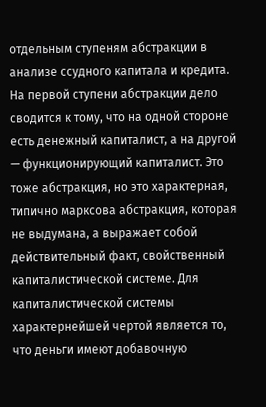отдельным ступеням абстракции в анализе ссудного капитала и кредита. На первой ступени абстракции дело сводится к тому, что на одной стороне есть денежный капиталист, а на другой — функционирующий капиталист. Это тоже абстракция, но это характерная, типично марксова абстракция, которая не выдумана, а выражает собой действительный факт, свойственный капиталистической системе. Для капиталистической системы характернейшей чертой является то, что деньги имеют добавочную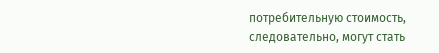потребительную стоимость, следовательно, могут стать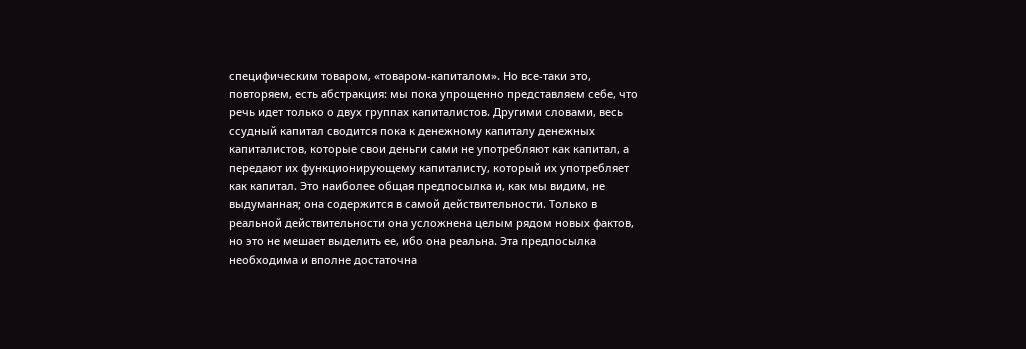специфическим товаром, «товаром-капиталом». Но все-таки это, повторяем, есть абстракция: мы пока упрощенно представляем себе, что речь идет только о двух группах капиталистов. Другими словами, весь ссудный капитал сводится пока к денежному капиталу денежных капиталистов, которые свои деньги сами не употребляют как капитал, а передают их функционирующему капиталисту, который их употребляет как капитал. Это наиболее общая предпосылка и, как мы видим, не выдуманная; она содержится в самой действительности. Только в реальной действительности она усложнена целым рядом новых фактов, но это не мешает выделить ее, ибо она реальна. Эта предпосылка необходима и вполне достаточна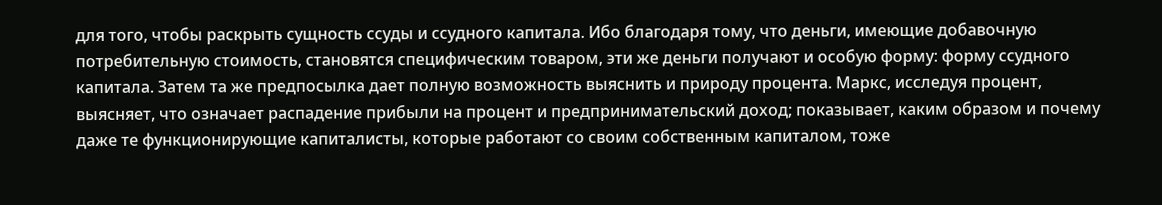для того, чтобы раскрыть сущность ссуды и ссудного капитала. Ибо благодаря тому, что деньги, имеющие добавочную потребительную стоимость, становятся специфическим товаром, эти же деньги получают и особую форму: форму ссудного капитала. Затем та же предпосылка дает полную возможность выяснить и природу процента. Маркс, исследуя процент, выясняет, что означает распадение прибыли на процент и предпринимательский доход; показывает, каким образом и почему даже те функционирующие капиталисты, которые работают со своим собственным капиталом, тоже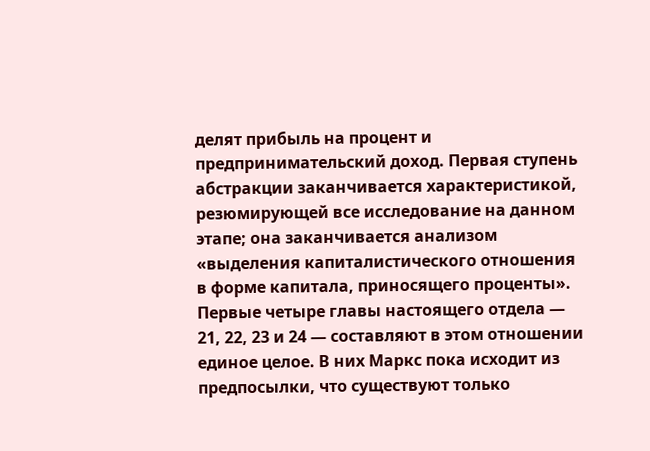делят прибыль на процент и предпринимательский доход. Первая ступень абстракции заканчивается характеристикой, резюмирующей все исследование на данном этапе; она заканчивается анализом «выделения капиталистического отношения в форме капитала, приносящего проценты». Первые четыре главы настоящего отдела — 21, 22, 23 и 24 — составляют в этом отношении единое целое. В них Маркс пока исходит из предпосылки, что существуют только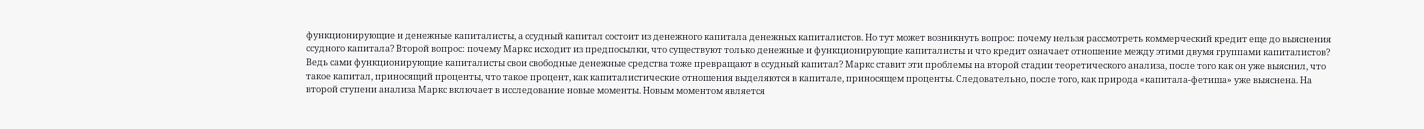функционирующие и денежные капиталисты, а ссудный капитал состоит из денежного капитала денежных капиталистов. Но тут может возникнуть вопрос: почему нельзя рассмотреть коммерческий кредит еще до выяснения ссудного капитала? Второй вопрос: почему Маркс исходит из предпосылки, что существуют только денежные и функционирующие капиталисты и что кредит означает отношение между этими двумя группами капиталистов? Ведь сами функционирующие капиталисты свои свободные денежные средства тоже превращают в ссудный капитал? Маркс ставит эти проблемы на второй стадии теоретического анализа, после того как он уже выяснил, что такое капитал, приносящий проценты, что такое процент, как капиталистические отношения выделяются в капитале, приносящем проценты. Следовательно, после того, как природа «капитала-фетиша» уже выяснена. На второй ступени анализа Маркс включает в исследование новые моменты. Новым моментом является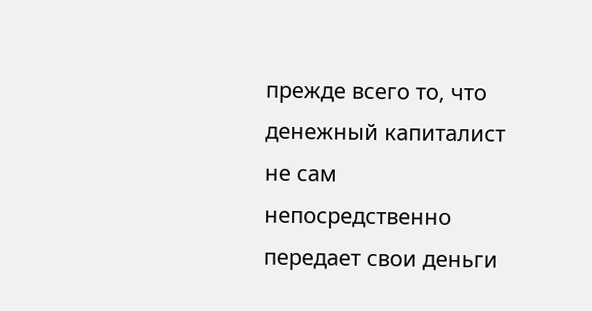прежде всего то, что денежный капиталист не сам непосредственно передает свои деньги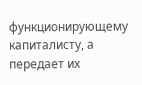функционирующему капиталисту, а передает их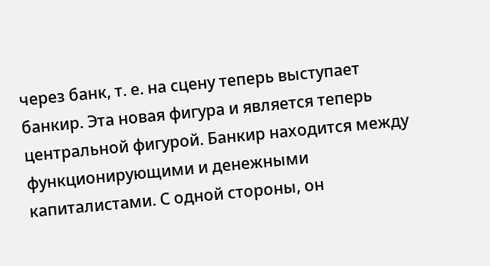через банк, т. е. на сцену теперь выступает банкир. Эта новая фигура и является теперь центральной фигурой. Банкир находится между функционирующими и денежными капиталистами. С одной стороны, он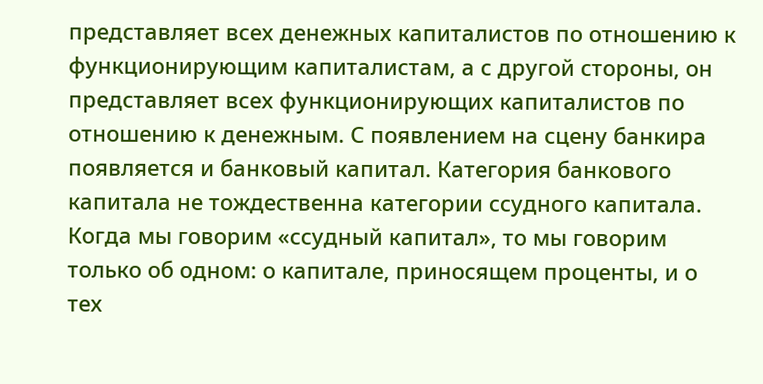представляет всех денежных капиталистов по отношению к функционирующим капиталистам, а с другой стороны, он представляет всех функционирующих капиталистов по отношению к денежным. С появлением на сцену банкира появляется и банковый капитал. Категория банкового капитала не тождественна категории ссудного капитала. Когда мы говорим «ссудный капитал», то мы говорим только об одном: о капитале, приносящем проценты, и о тех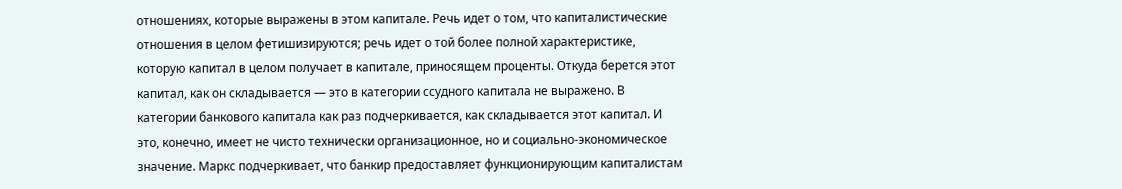отношениях, которые выражены в этом капитале. Речь идет о том, что капиталистические отношения в целом фетишизируются; речь идет о той более полной характеристике, которую капитал в целом получает в капитале, приносящем проценты. Откуда берется этот капитал, как он складывается — это в категории ссудного капитала не выражено. В категории банкового капитала как раз подчеркивается, как складывается этот капитал. И это, конечно, имеет не чисто технически организационное, но и социально-экономическое значение. Маркс подчеркивает, что банкир предоставляет функционирующим капиталистам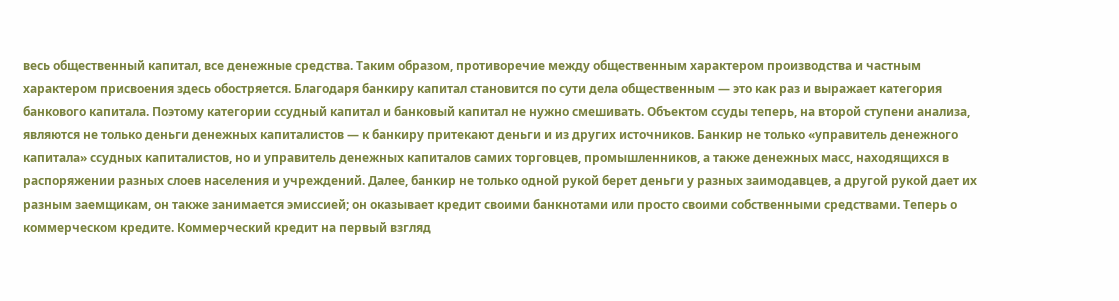весь общественный капитал, все денежные средства. Таким образом, противоречие между общественным характером производства и частным характером присвоения здесь обостряется. Благодаря банкиру капитал становится по сути дела общественным — это как раз и выражает категория банкового капитала. Поэтому категории ссудный капитал и банковый капитал не нужно смешивать. Объектом ссуды теперь, на второй ступени анализа, являются не только деньги денежных капиталистов — к банкиру притекают деньги и из других источников. Банкир не только «управитель денежного капитала» ссудных капиталистов, но и управитель денежных капиталов самих торговцев, промышленников, а также денежных масс, находящихся в распоряжении разных слоев населения и учреждений. Далее, банкир не только одной рукой берет деньги у разных заимодавцев, а другой рукой дает их разным заемщикам, он также занимается эмиссией; он оказывает кредит своими банкнотами или просто своими собственными средствами. Теперь о коммерческом кредите. Коммерческий кредит на первый взгляд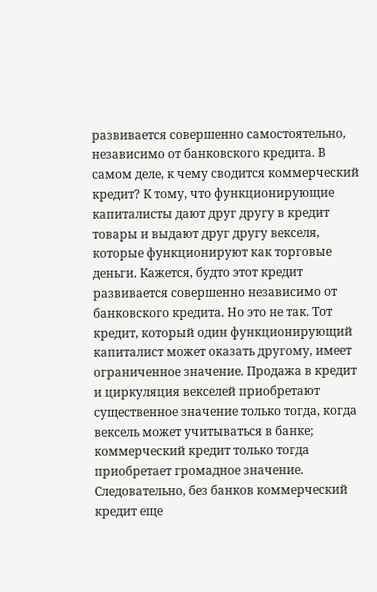развивается совершенно самостоятельно, независимо от банковского кредита. В самом деле, к чему сводится коммерческий кредит? К тому, что функционирующие капиталисты дают друг другу в кредит товары и выдают друг другу векселя, которые функционируют как торговые деньги. Кажется, будто этот кредит развивается совершенно независимо от банковского кредита. Но это не так. Тот кредит, который один функционирующий капиталист может оказать другому, имеет ограниченное значение. Продажа в кредит и циркуляция векселей приобретают существенное значение только тогда, когда вексель может учитываться в банке; коммерческий кредит только тогда приобретает громадное значение. Следовательно, без банков коммерческий кредит еще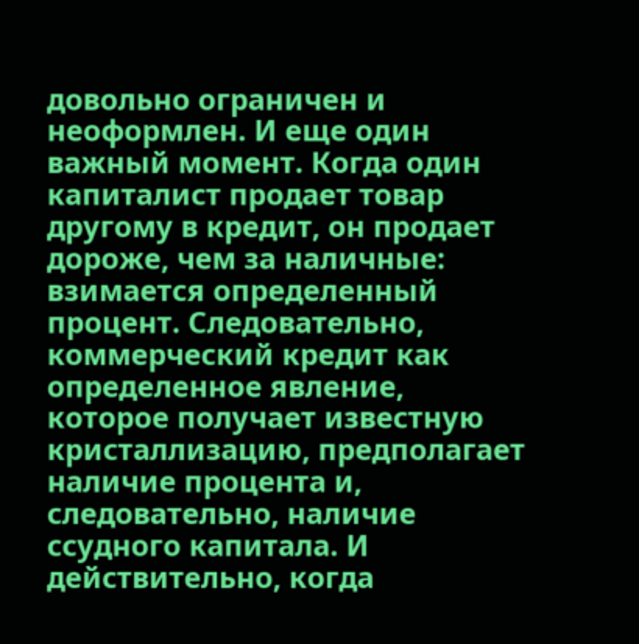довольно ограничен и неоформлен. И еще один важный момент. Когда один капиталист продает товар другому в кредит, он продает дороже, чем за наличные: взимается определенный процент. Следовательно, коммерческий кредит как определенное явление, которое получает известную кристаллизацию, предполагает наличие процента и, следовательно, наличие ссудного капитала. И действительно, когда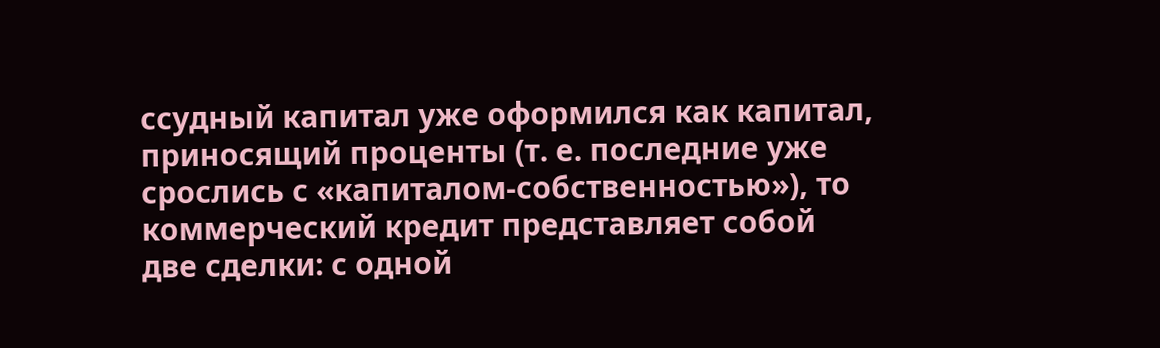ссудный капитал уже оформился как капитал, приносящий проценты (т. е. последние уже срослись с «капиталом-собственностью»), то коммерческий кредит представляет собой две сделки: с одной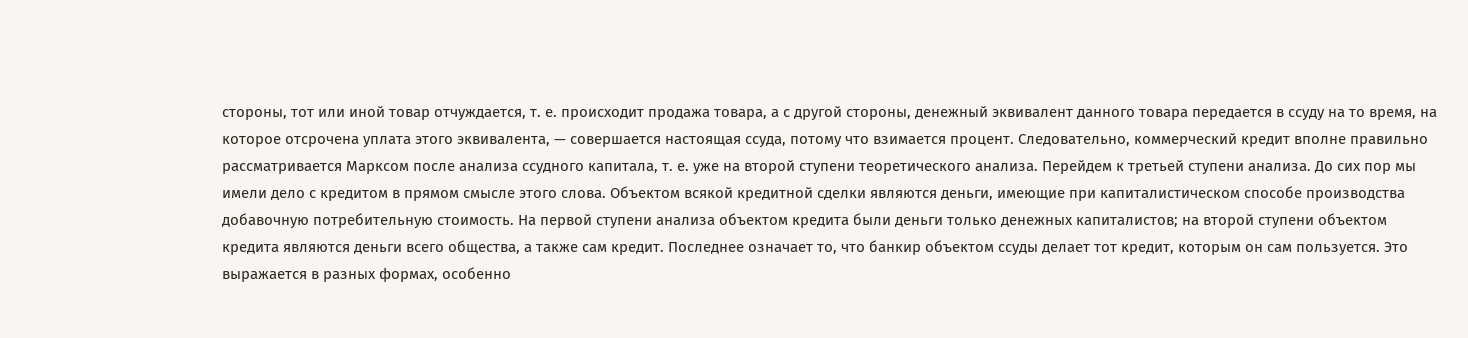стороны, тот или иной товар отчуждается, т. е. происходит продажа товара, а с другой стороны, денежный эквивалент данного товара передается в ссуду на то время, на которое отсрочена уплата этого эквивалента, — совершается настоящая ссуда, потому что взимается процент. Следовательно, коммерческий кредит вполне правильно рассматривается Марксом после анализа ссудного капитала, т. е. уже на второй ступени теоретического анализа. Перейдем к третьей ступени анализа. До сих пор мы имели дело с кредитом в прямом смысле этого слова. Объектом всякой кредитной сделки являются деньги, имеющие при капиталистическом способе производства добавочную потребительную стоимость. На первой ступени анализа объектом кредита были деньги только денежных капиталистов; на второй ступени объектом кредита являются деньги всего общества, а также сам кредит. Последнее означает то, что банкир объектом ссуды делает тот кредит, которым он сам пользуется. Это выражается в разных формах, особенно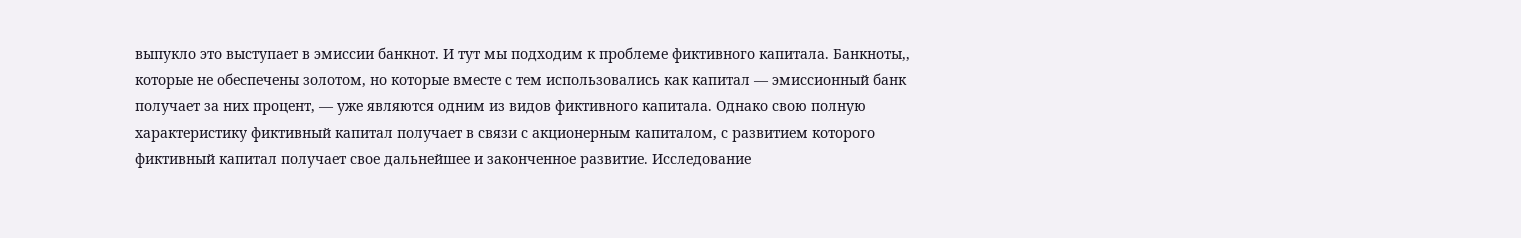выпукло это выступает в эмиссии банкнот. И тут мы подходим к проблеме фиктивного капитала. Банкноты,, которые не обеспечены золотом, но которые вместе с тем использовались как капитал — эмиссионный банк получает за них процент, — уже являются одним из видов фиктивного капитала. Однако свою полную характеристику фиктивный капитал получает в связи с акционерным капиталом, с развитием которого фиктивный капитал получает свое дальнейшее и законченное развитие. Исследование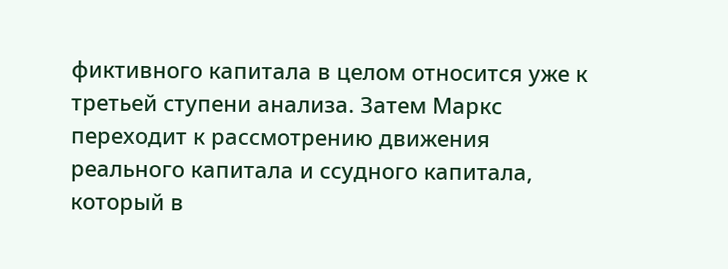фиктивного капитала в целом относится уже к третьей ступени анализа. Затем Маркс переходит к рассмотрению движения реального капитала и ссудного капитала, который в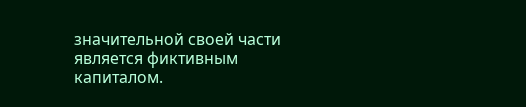значительной своей части является фиктивным капиталом.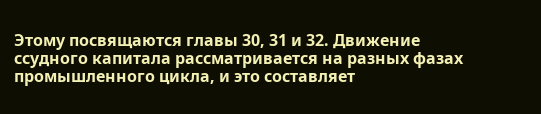Этому посвящаются главы 30, 31 и 32. Движение ссудного капитала рассматривается на разных фазах промышленного цикла, и это составляет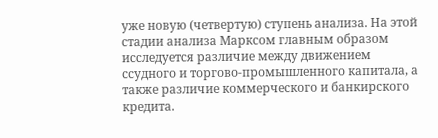уже новую (четвертую) ступень анализа. На этой стадии анализа Марксом главным образом исследуется различие между движением ссудного и торгово-промышленного капитала, а также различие коммерческого и банкирского кредита.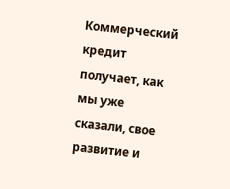Коммерческий кредит получает, как мы уже сказали, свое развитие и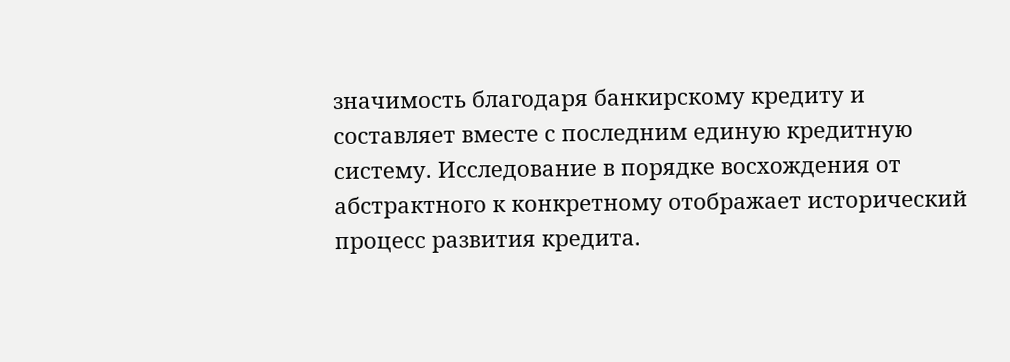значимость благодаря банкирскому кредиту и составляет вместе с последним единую кредитную систему. Исследование в порядке восхождения от абстрактного к конкретному отображает исторический процесс развития кредита.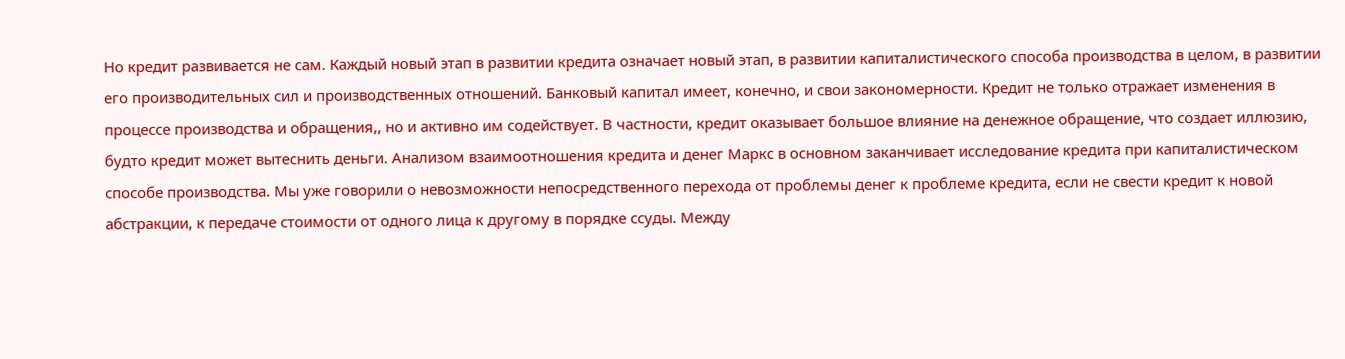Но кредит развивается не сам. Каждый новый этап в развитии кредита означает новый этап, в развитии капиталистического способа производства в целом, в развитии его производительных сил и производственных отношений. Банковый капитал имеет, конечно, и свои закономерности. Кредит не только отражает изменения в процессе производства и обращения,, но и активно им содействует. В частности, кредит оказывает большое влияние на денежное обращение, что создает иллюзию, будто кредит может вытеснить деньги. Анализом взаимоотношения кредита и денег Маркс в основном заканчивает исследование кредита при капиталистическом способе производства. Мы уже говорили о невозможности непосредственного перехода от проблемы денег к проблеме кредита, если не свести кредит к новой абстракции, к передаче стоимости от одного лица к другому в порядке ссуды. Между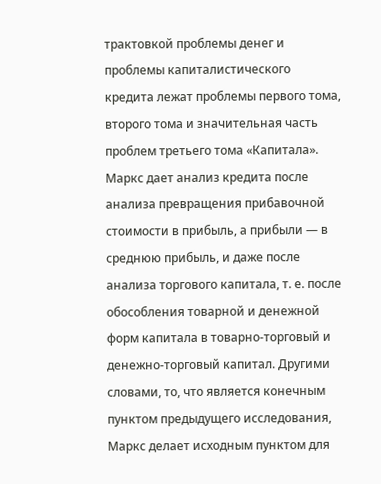трактовкой проблемы денег и проблемы капиталистического кредита лежат проблемы первого тома, второго тома и значительная часть проблем третьего тома «Капитала». Маркс дает анализ кредита после анализа превращения прибавочной стоимости в прибыль, а прибыли — в среднюю прибыль, и даже после анализа торгового капитала, т. е. после обособления товарной и денежной форм капитала в товарно-торговый и денежно-торговый капитал. Другими словами, то, что является конечным пунктом предыдущего исследования, Маркс делает исходным пунктом для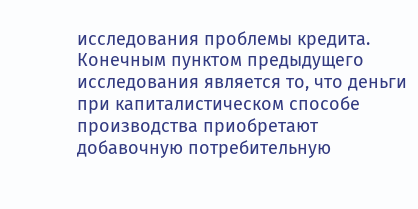исследования проблемы кредита. Конечным пунктом предыдущего исследования является то, что деньги при капиталистическом способе производства приобретают добавочную потребительную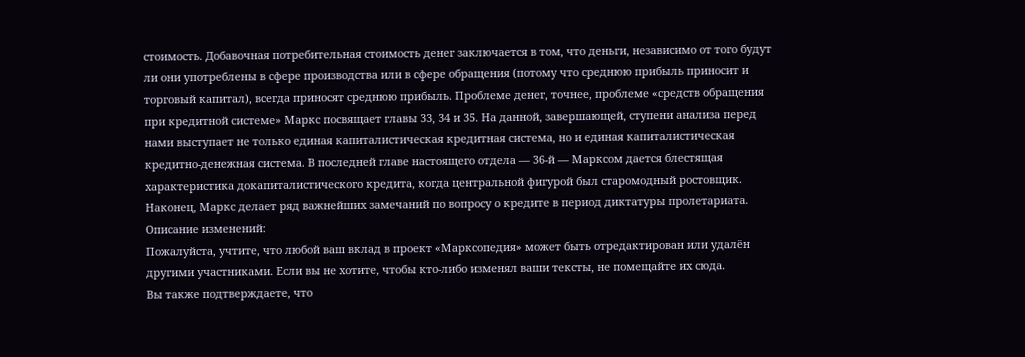стоимость. Добавочная потребительная стоимость денег заключается в том, что деньги, независимо от того будут ли они употреблены в сфере производства или в сфере обращения (потому что среднюю прибыль приносит и торговый капитал), всегда приносят среднюю прибыль. Проблеме денег, точнее, проблеме «средств обращения при кредитной системе» Маркс посвящает главы 33, 34 и 35. На данной, завершающей, ступени анализа перед нами выступает не только единая капиталистическая кредитная система, но и единая капиталистическая кредитно-денежная система. В последней главе настоящего отдела — 36-й — Марксом дается блестящая характеристика докапиталистического кредита, когда центральной фигурой был старомодный ростовщик. Наконец, Маркс делает ряд важнейших замечаний по вопросу о кредите в период диктатуры пролетариата.
Описание изменений:
Пожалуйста, учтите, что любой ваш вклад в проект «Марксопедия» может быть отредактирован или удалён другими участниками. Если вы не хотите, чтобы кто-либо изменял ваши тексты, не помещайте их сюда.
Вы также подтверждаете, что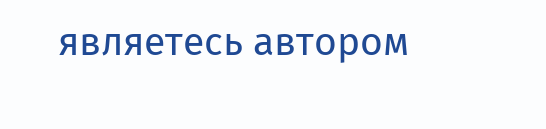являетесь автором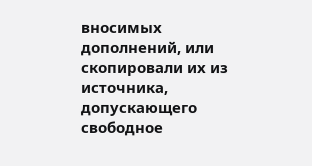вносимых дополнений, или скопировали их из источника, допускающего свободное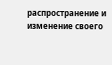распространение и изменение своего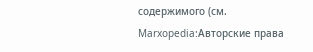содержимого (см.
Marxopedia:Авторские права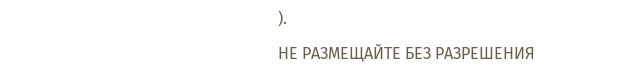).
НЕ РАЗМЕЩАЙТЕ БЕЗ РАЗРЕШЕНИЯ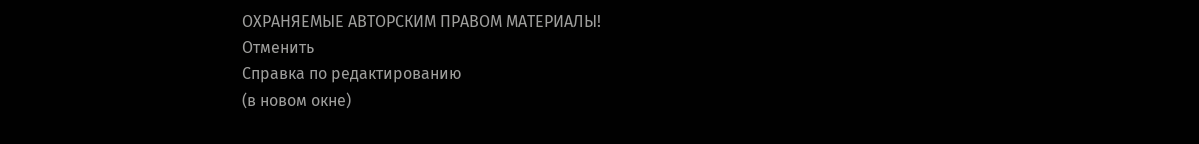ОХРАНЯЕМЫЕ АВТОРСКИМ ПРАВОМ МАТЕРИАЛЫ!
Отменить
Справка по редактированию
(в новом окне)